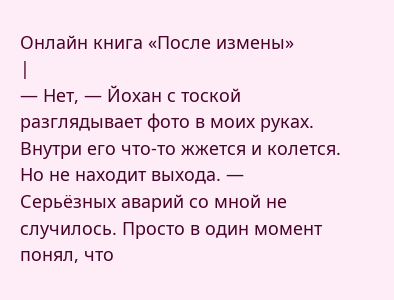Онлайн книга «После измены»
|
— Нет, — Йохан с тоской разглядывает фото в моих руках. Внутри его что-то жжется и колется. Но не находит выхода. — Серьёзных аварий со мной не случилось. Просто в один момент понял, что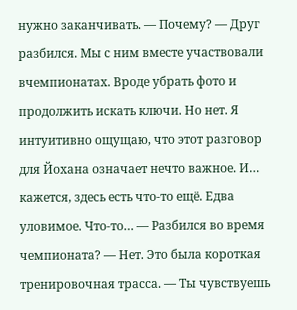нужно заканчивать. — Почему? — Друг разбился. Мы с ним вместе участвовали вчемпионатах. Вроде убрать фото и продолжить искать ключи. Но нет. Я интуитивно ощущаю, что этот разговор для Йохана означает нечто важное. И… кажется, здесь есть что-то ещё. Едва уловимое. Что-то… — Разбился во время чемпионата? — Нет. Это была короткая тренировочная трасса. — Ты чувствуешь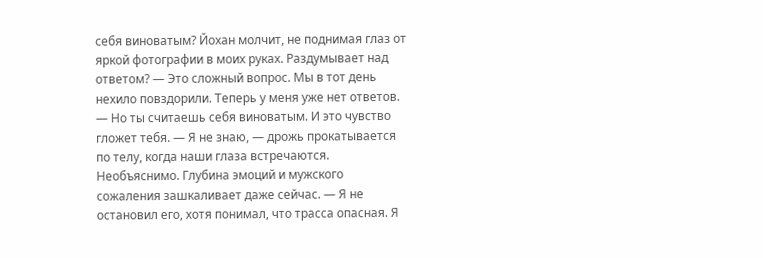себя виноватым? Йохан молчит, не поднимая глаз от яркой фотографии в моих руках. Раздумывает над ответом? — Это сложный вопрос. Мы в тот день нехило повздорили. Теперь у меня уже нет ответов. — Но ты считаешь себя виноватым. И это чувство гложет тебя. — Я не знаю, — дрожь прокатывается по телу, когда наши глаза встречаются. Необъяснимо. Глубина эмоций и мужского сожаления зашкаливает даже сейчас. — Я не остановил его, хотя понимал, что трасса опасная. Я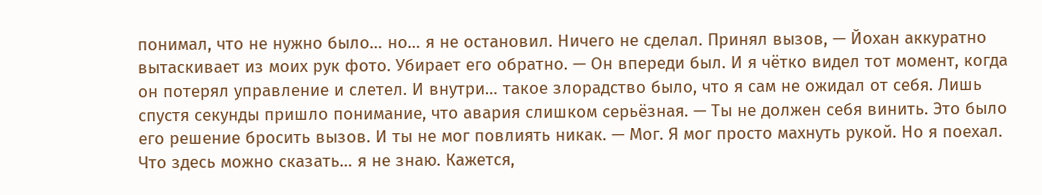понимал, что не нужно было… но… я не остановил. Ничего не сделал. Принял вызов, — Йохан аккуратно вытаскивает из моих рук фото. Убирает его обратно. — Он впереди был. И я чётко видел тот момент, когда он потерял управление и слетел. И внутри… такое злорадство было, что я сам не ожидал от себя. Лишь спустя секунды пришло понимание, что авария слишком серьёзная. — Ты не должен себя винить. Это было его решение бросить вызов. И ты не мог повлиять никак. — Мог. Я мог просто махнуть рукой. Но я поехал. Что здесь можно сказать… я не знаю. Кажется,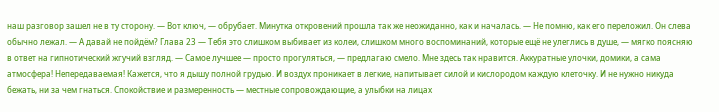наш разговор зашел не в ту сторону. — Вот ключ, — обрубает. Минутка откровений прошла так же неожиданно, как и началась. — Не помню, как его переложил. Он слева обычно лежал. — А давай не пойдём? Глава 23 — Тебя это слишком выбивает из колеи, слишком много воспоминаний, которые ещё не улеглись в душе, — мягко поясняю в ответ на гипнотический жгучий взгляд. — Самое лучшее — просто прогуляться, — предлагаю смело. Мне здесь так нравится. Аккуратные улочки, домики, а сама атмосфера! Непередаваемая! Кажется, что я дышу полной грудью. И воздух проникает в легкие, напитывает силой и кислородом каждую клеточку. И не нужно никуда бежать, ни за чем гнаться. Спокойствие и размеренность — местные сопровождающие, а улыбки на лицах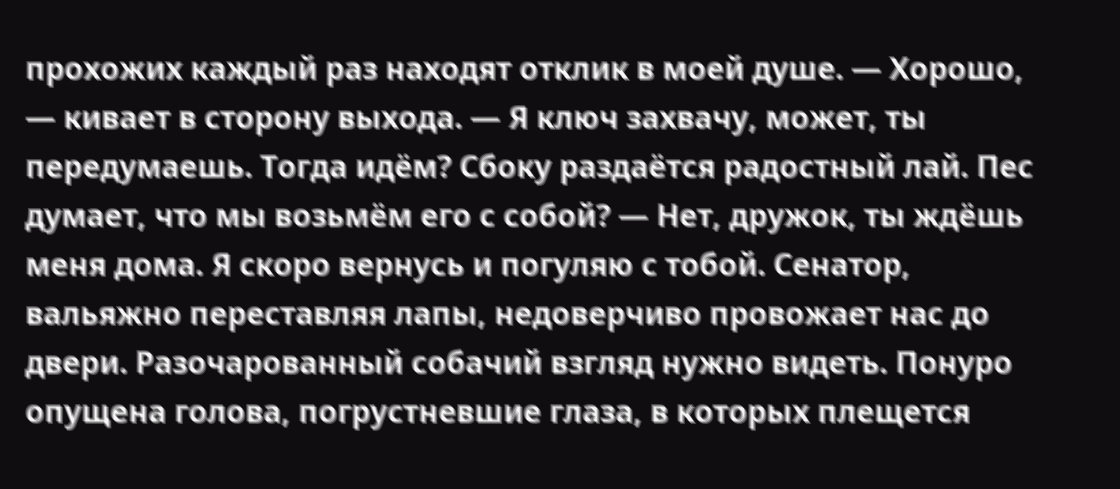прохожих каждый раз находят отклик в моей душе. — Хорошо, — кивает в сторону выхода. — Я ключ захвачу, может, ты передумаешь. Тогда идём? Сбоку раздаётся радостный лай. Пес думает, что мы возьмём его с собой? — Нет, дружок, ты ждёшь меня дома. Я скоро вернусь и погуляю с тобой. Сенатор, вальяжно переставляя лапы, недоверчиво провожает нас до двери. Разочарованный собачий взгляд нужно видеть. Понуро опущена голова, погрустневшие глаза, в которых плещется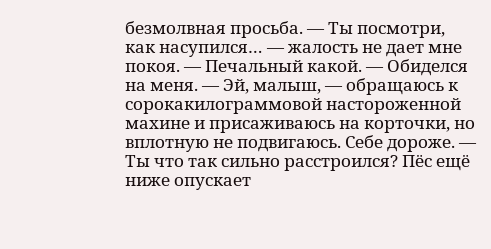безмолвная просьба. — Ты посмотри, как насупился… — жалость не дает мне покоя. — Печальный какой. — Обиделся на меня. — Эй, малыш, — обращаюсь к сорокакилограммовой настороженной махине и присаживаюсь на корточки, но вплотную не подвигаюсь. Себе дороже. — Ты что так сильно расстроился? Пёс ещё ниже опускает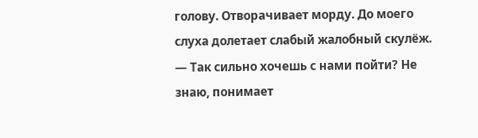голову. Отворачивает морду. До моего слуха долетает слабый жалобный скулёж. — Так сильно хочешь с нами пойти? Не знаю, понимает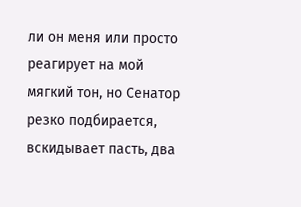ли он меня или просто реагирует на мой мягкий тон, но Сенатор резко подбирается, вскидывает пасть, два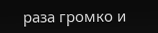раза громко и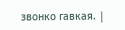звонко гавкая. |